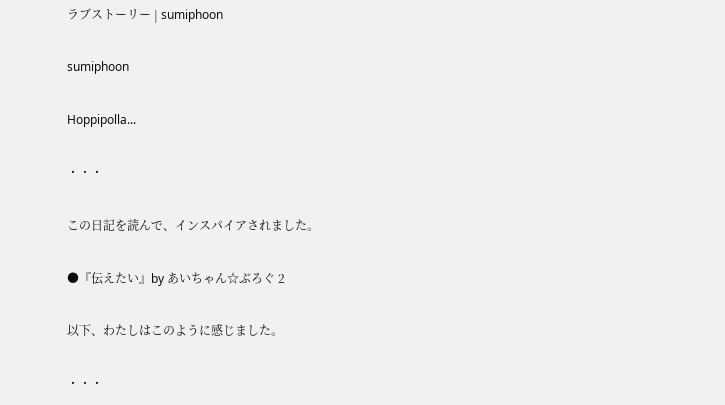ラブストーリー | sumiphoon

sumiphoon

Hoppipolla...

・・・

この日記を読んで、インスパイアされました。

●『伝えたい』by あいちゃん☆ぶろぐ 2

以下、わたしはこのように感じました。

・・・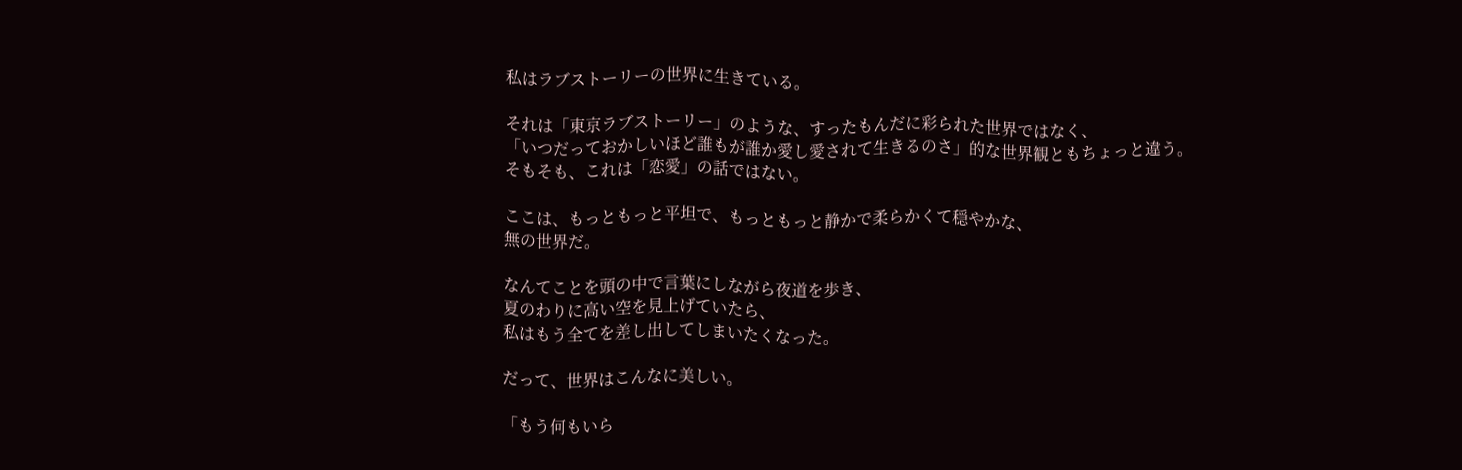私はラブストーリーの世界に生きている。

それは「東京ラブストーリー」のような、すったもんだに彩られた世界ではなく、
「いつだっておかしいほど誰もが誰か愛し愛されて生きるのさ」的な世界観ともちょっと違う。
そもそも、これは「恋愛」の話ではない。

ここは、もっともっと平坦で、もっともっと静かで柔らかくて穏やかな、
無の世界だ。

なんてことを頭の中で言葉にしながら夜道を歩き、
夏のわりに高い空を見上げていたら、
私はもう全てを差し出してしまいたくなった。

だって、世界はこんなに美しい。

「もう何もいら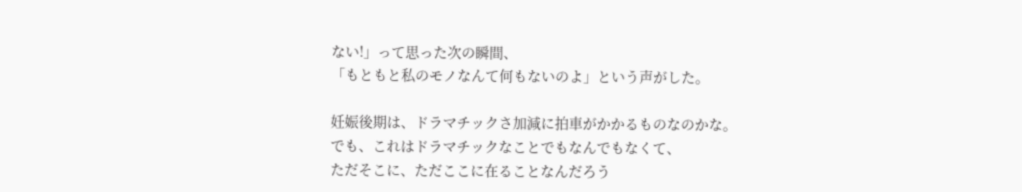ない!」って思った次の瞬間、
「もともと私のモノなんて何もないのよ」という声がした。

妊娠後期は、ドラマチックさ加減に拍車がかかるものなのかな。
でも、これはドラマチックなことでもなんでもなくて、
ただそこに、ただここに在ることなんだろう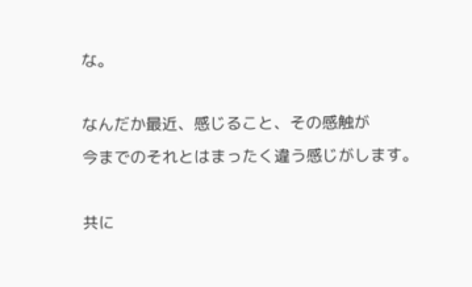な。

なんだか最近、感じること、その感触が
今までのそれとはまったく違う感じがします。

共に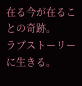在る今が在ることの奇跡。
ラブストーリーに生きる。